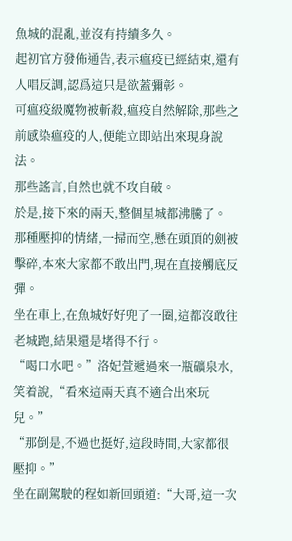魚城的混亂,並沒有持續多久。
起初官方發佈通告,表示瘟疫已經結束,還有人唱反調,認爲這只是欲蓋彌彰。
可瘟疫級魔物被斬殺,瘟疫自然解除,那些之前感染瘟疫的人,便能立即站出來現身說法。
那些謠言,自然也就不攻自破。
於是,接下來的兩天,整個星城都沸騰了。
那種壓抑的情緒,一掃而空,懸在頭頂的劍被擊碎,本來大家都不敢出門,現在直接觸底反彈。
坐在車上,在魚城好好兜了一圈,這都沒敢往老城跑,結果還是堵得不行。
“喝口水吧。”洛妃萱遞過來一瓶礦泉水,笑着說,“看來這兩天真不適合出來玩兒。”
“那倒是,不過也挺好,這段時間,大家都很壓抑。”
坐在副駕駛的程如新回頭道:“大哥,這一次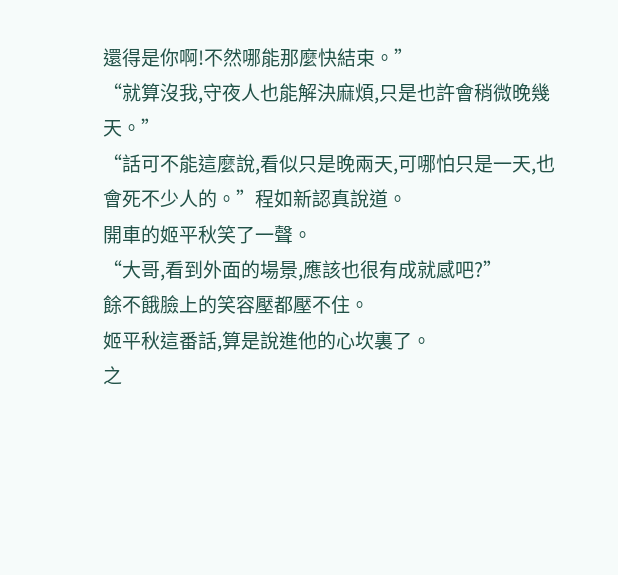還得是你啊!不然哪能那麼快結束。”
“就算沒我,守夜人也能解決麻煩,只是也許會稍微晚幾天。”
“話可不能這麼說,看似只是晚兩天,可哪怕只是一天,也會死不少人的。”程如新認真說道。
開車的姬平秋笑了一聲。
“大哥,看到外面的場景,應該也很有成就感吧?”
餘不餓臉上的笑容壓都壓不住。
姬平秋這番話,算是說進他的心坎裏了。
之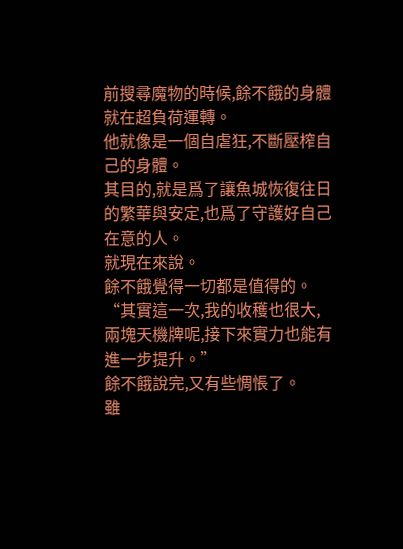前搜尋魔物的時候,餘不餓的身體就在超負荷運轉。
他就像是一個自虐狂,不斷壓榨自己的身體。
其目的,就是爲了讓魚城恢復往日的繁華與安定,也爲了守護好自己在意的人。
就現在來說。
餘不餓覺得一切都是值得的。
“其實這一次,我的收穫也很大,兩塊天機牌呢,接下來實力也能有進一步提升。”
餘不餓說完,又有些惆悵了。
雖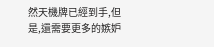然天機牌已經到手,但是,還需要更多的嫉妒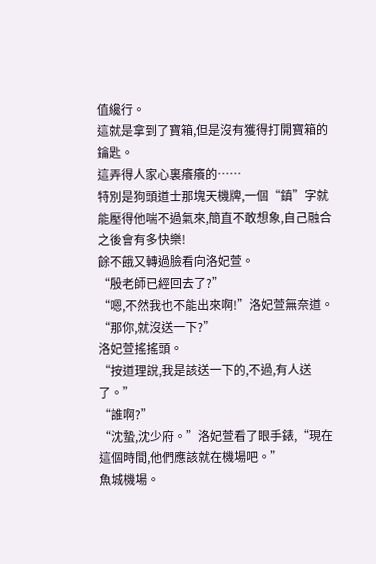值纔行。
這就是拿到了寶箱,但是沒有獲得打開寶箱的鑰匙。
這弄得人家心裏癢癢的……
特別是狗頭道士那塊天機牌,一個“鎮”字就能壓得他喘不過氣來,簡直不敢想象,自己融合之後會有多快樂!
餘不餓又轉過臉看向洛妃萱。
“殷老師已經回去了?”
“嗯,不然我也不能出來啊!”洛妃萱無奈道。
“那你,就沒送一下?”
洛妃萱搖搖頭。
“按道理說,我是該送一下的,不過,有人送了。”
“誰啊?”
“沈蟄,沈少府。”洛妃萱看了眼手錶,“現在這個時間,他們應該就在機場吧。”
魚城機場。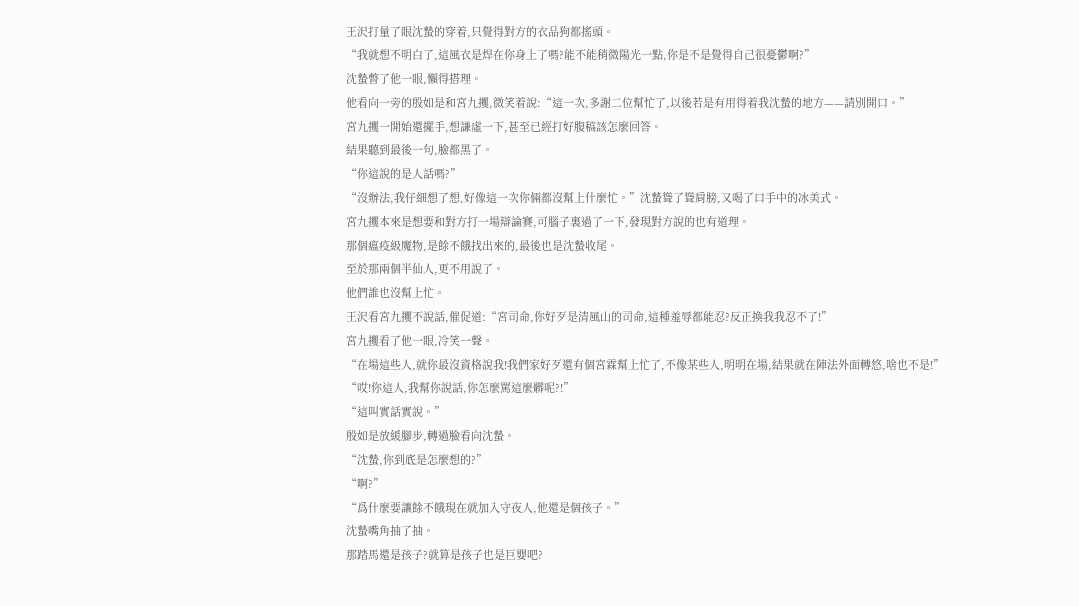王沢打量了眼沈蟄的穿着,只覺得對方的衣品狗都搖頭。
“我就想不明白了,這風衣是焊在你身上了嗎?能不能稍微陽光一點,你是不是覺得自己很憂鬱啊?”
沈蟄瞥了他一眼,懶得搭理。
他看向一旁的殷如是和宮九攫,微笑着說:“這一次,多謝二位幫忙了,以後若是有用得着我沈蟄的地方——請別開口。”
宮九攫一開始還擺手,想謙虛一下,甚至已經打好腹稿該怎麼回答。
結果聽到最後一句,臉都黑了。
“你這說的是人話嗎?”
“沒辦法,我仔細想了想,好像這一次你倆都沒幫上什麼忙。”沈蟄聳了聳肩膀,又喝了口手中的冰美式。
宮九攫本來是想要和對方打一場辯論賽,可腦子裏過了一下,發現對方說的也有道理。
那個瘟疫級魔物,是餘不餓找出來的,最後也是沈蟄收尾。
至於那兩個半仙人,更不用說了。
他們誰也沒幫上忙。
王沢看宮九攫不說話,催促道:“宮司命,你好歹是清風山的司命,這種羞辱都能忍?反正換我我忍不了!”
宮九攫看了他一眼,冷笑一聲。
“在場這些人,就你最沒資格說我!我們家好歹還有個宮霖幫上忙了,不像某些人,明明在場,結果就在陣法外面轉悠,啥也不是!”
“哎!你這人,我幫你說話,你怎麼罵這麼髒呢?!”
“這叫實話實說。”
殷如是放緩腳步,轉過臉看向沈蟄。
“沈蟄,你到底是怎麼想的?”
“啊?”
“爲什麼要讓餘不餓現在就加入守夜人,他還是個孩子。”
沈蟄嘴角抽了抽。
那踏馬還是孩子?就算是孩子也是巨嬰吧?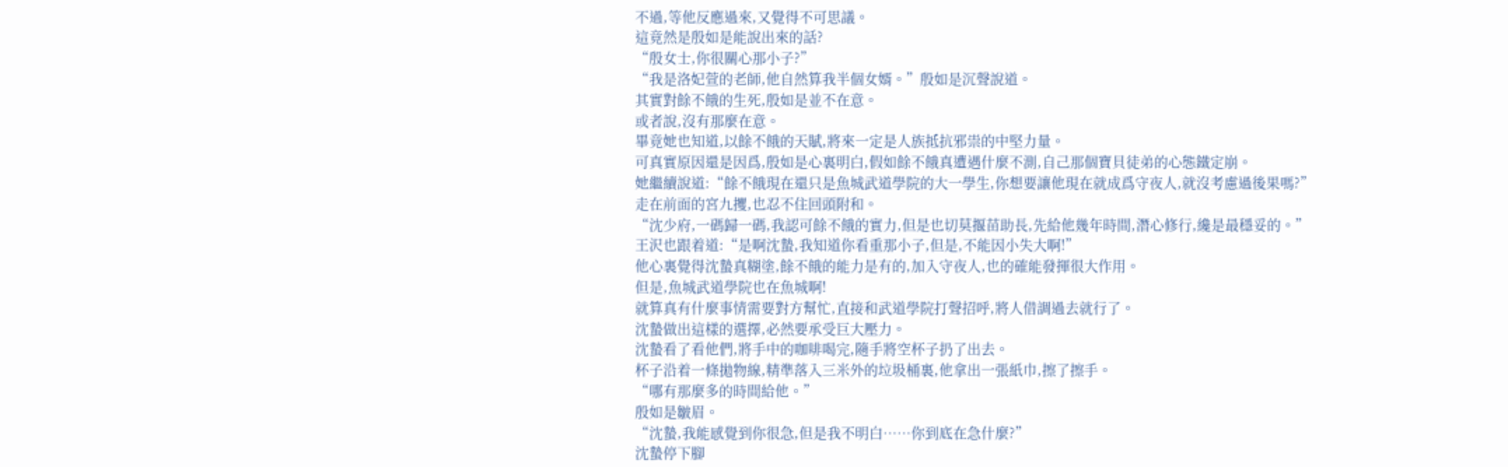不過,等他反應過來,又覺得不可思議。
這竟然是殷如是能說出來的話?
“殷女士,你很關心那小子?”
“我是洛妃萱的老師,他自然算我半個女婿。”殷如是沉聲說道。
其實對餘不餓的生死,殷如是並不在意。
或者說,沒有那麼在意。
畢竟她也知道,以餘不餓的天賦,將來一定是人族抵抗邪祟的中堅力量。
可真實原因還是因爲,殷如是心裏明白,假如餘不餓真遭遇什麼不測,自己那個寶貝徒弟的心態鐵定崩。
她繼續說道:“餘不餓現在還只是魚城武道學院的大一學生,你想要讓他現在就成爲守夜人,就沒考慮過後果嗎?”
走在前面的宮九攫,也忍不住回頭附和。
“沈少府,一碼歸一碼,我認可餘不餓的實力,但是也切莫揠苗助長,先給他幾年時間,潛心修行,纔是最穩妥的。”
王沢也跟着道:“是啊沈蟄,我知道你看重那小子,但是,不能因小失大啊!”
他心裏覺得沈蟄真糊塗,餘不餓的能力是有的,加入守夜人,也的確能發揮很大作用。
但是,魚城武道學院也在魚城啊!
就算真有什麼事情需要對方幫忙,直接和武道學院打聲招呼,將人借調過去就行了。
沈蟄做出這樣的選擇,必然要承受巨大壓力。
沈蟄看了看他們,將手中的咖啡喝完,隨手將空杯子扔了出去。
杯子沿着一條拋物線,精準落入三米外的垃圾桶裏,他拿出一張紙巾,擦了擦手。
“哪有那麼多的時間給他。”
殷如是皺眉。
“沈蟄,我能感覺到你很急,但是我不明白……你到底在急什麼?”
沈蟄停下腳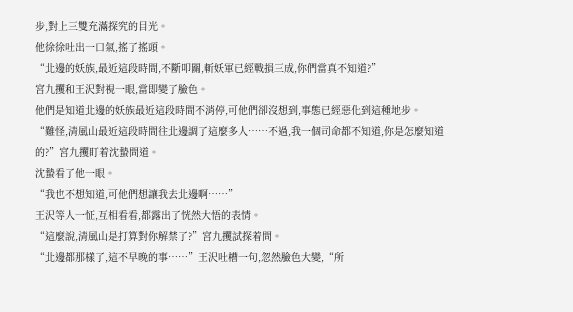步,對上三雙充滿探究的目光。
他徐徐吐出一口氣,搖了搖頭。
“北邊的妖族,最近這段時間,不斷叩關,斬妖軍已經戰損三成,你們當真不知道?”
宮九攫和王沢對視一眼,當即變了臉色。
他們是知道北邊的妖族最近這段時間不消停,可他們卻沒想到,事態已經惡化到這種地步。
“難怪,清風山最近這段時間往北邊調了這麼多人……不過,我一個司命都不知道,你是怎麼知道的?”宮九攫盯着沈蟄問道。
沈蟄看了他一眼。
“我也不想知道,可他們想讓我去北邊啊……”
王沢等人一怔,互相看看,都露出了恍然大悟的表情。
“這麼說,清風山是打算對你解禁了?”宮九攫試探着問。
“北邊都那樣了,這不早晚的事……”王沢吐槽一句,忽然臉色大變,“所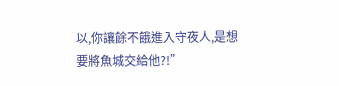以,你讓餘不餓進入守夜人,是想要將魚城交給他?!”